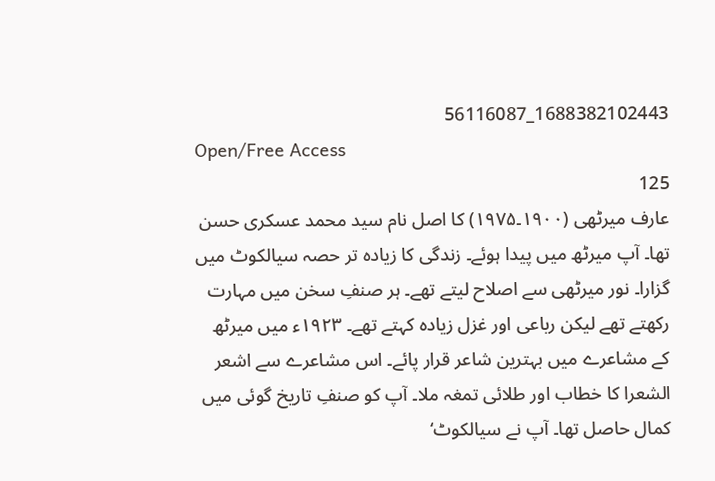1688382102443_56116087
Open/Free Access
125
عارف میرٹھی (۱۹۰۰۔۱۹۷۵) کا اصل نام سید محمد عسکری حسن تھا۔ آپ میرٹھ میں پیدا ہوئے۔ زندگی کا زیادہ تر حصہ سیالکوٹ میں گزارا۔ نور میرٹھی سے اصلاح لیتے تھے۔ ہر صنفِ سخن میں مہارت رکھتے تھے لیکن رباعی اور غزل زیادہ کہتے تھے۔ ۱۹۲۳ء میں میرٹھ کے مشاعرے میں بہترین شاعر قرار پائے۔ اس مشاعرے سے اشعر الشعرا کا خطاب اور طلائی تمغہ ملا۔ آپ کو صنفِ تاریخ گوئی میں کمال حاصل تھا۔ آپ نے سیالکوٹ‘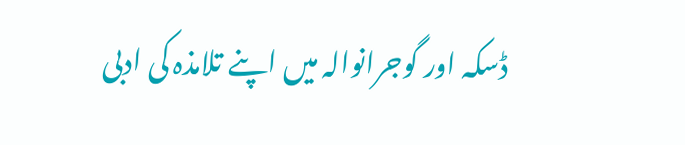ڈسکہ اور گوجرانوالہ میں اپنے تلامذہ کی ادبی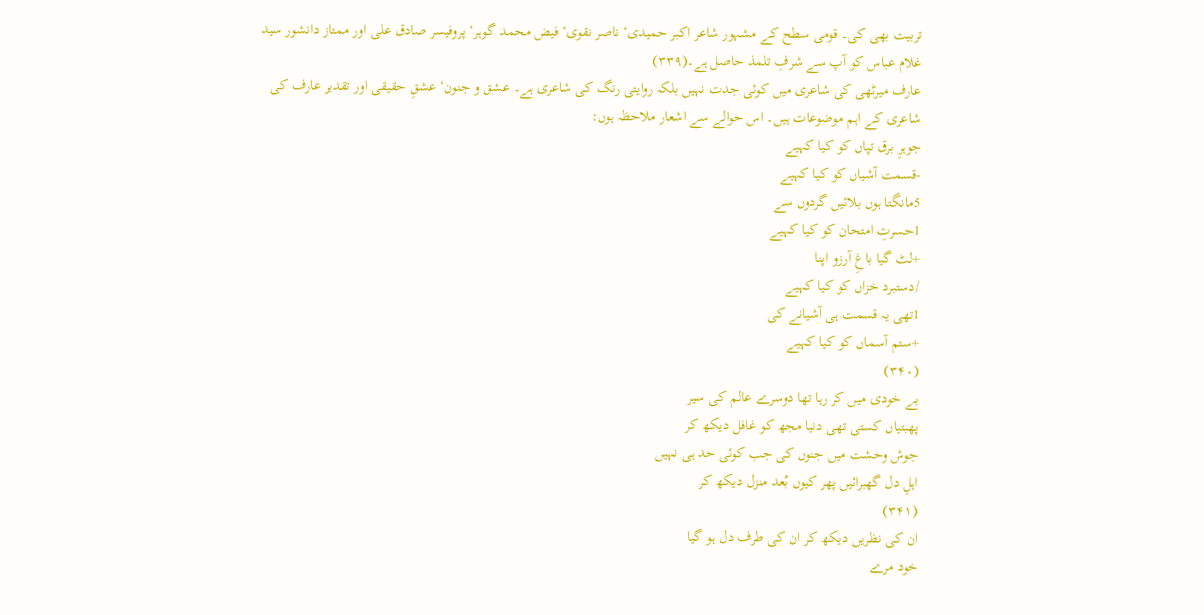تربیت بھی کی۔ قومی سطح کے مشہور شاعر اکبر حمیدی‘ ناصر نقوی‘ فیض محمد گوہر‘ پروفیسر صادق علی اور ممتاز دانشور سید غلام عباس کو آپ سے شرفِ تلمذ حاصل ہے۔(۳۳۹)
عارف میرٹھی کی شاعری میں کوئی جدت نہیں بلکہ روایتی رنگ کی شاعری ہے۔ عشق و جنون‘ عشقِ حقیقی اور تقدیر عارف کی شاعری کے اہم موضوعات ہیں۔ اس حوالے سے اشعار ملاحظہ ہوں:
جوہرِ برق تپاں کو کیا کہیے
-قسمت آشیاں کو کیا کہیے
5مانگتا ہوں بلائیں گردوں سے
1حسرتِ امتحان کو کیا کہیے
+لٹ گیا باغِ آرزو اپنا
/دستبرد خزاں کو کیا کہیے
1تھی یہ قسمت ہی آشیانے کی
+ستم آسماں کو کیا کہیے
(۳۴۰)
بے خودی میں کر رہا تھا دوسرے عالم کی سیر
پھبتیاں کستی تھی دنیا مجھ کو غافل دیکھ کر
جوش وحشت میں جنوں کی جب کوئی حد ہی نہیں
اہلِ دل گھبرائیں پھر کیوں بُعد منزل دیکھ کر
(۳۴۱)
ان کی نظریں دیکھ کر ان کی طرف دل ہو گیا
خود مرے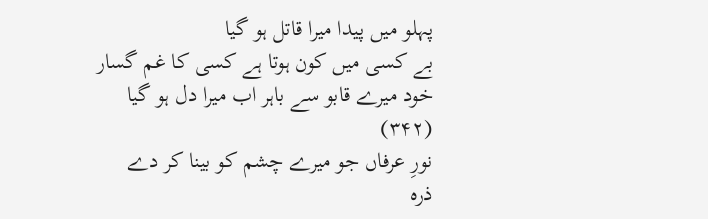پہلو میں پیدا میرا قاتل ہو گیا
بے کسی میں کون ہوتا ہے کسی کا غم گسار
خود میرے قابو سے باہر اب میرا دل ہو گیا
(۳۴۲)
نورِ عرفاں جو میرے چشم کو بینا کر دے
ذرہ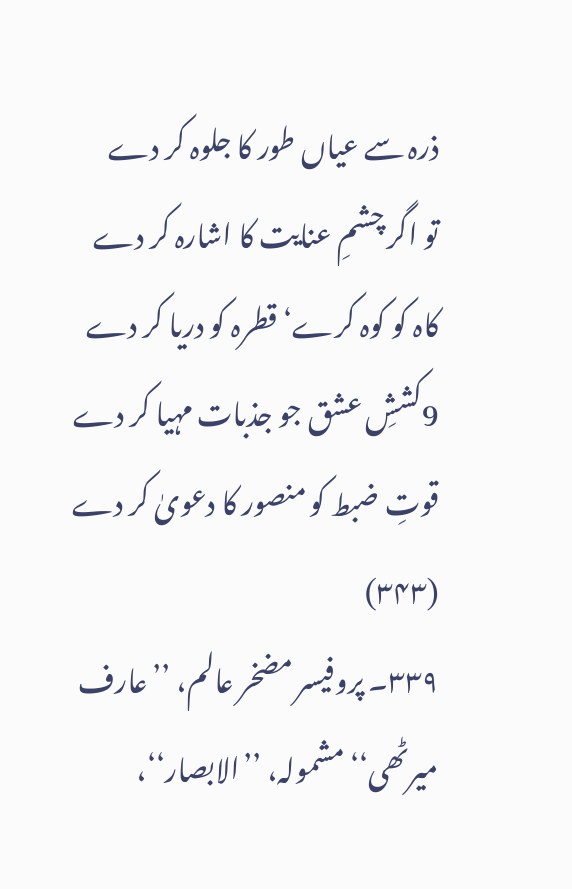ذرہ سے عیاں طور کا جلوہ کر دے
تو اگر چشمِ عنایت کا اشارہ کر دے
کاہ کو کوہ کرے‘ قطرہ کو دریا کر دے
9کششِ عشق جو جذبات مہیا کر دے
قوتِ ضبط کو منصور کا دعویٰ کر دے
(۳۴۳)
۳۳۹۔ پروفیسر مضخر عالم، ’’عارف میرٹھی‘‘ مشمولہ، ’’الابصار‘‘،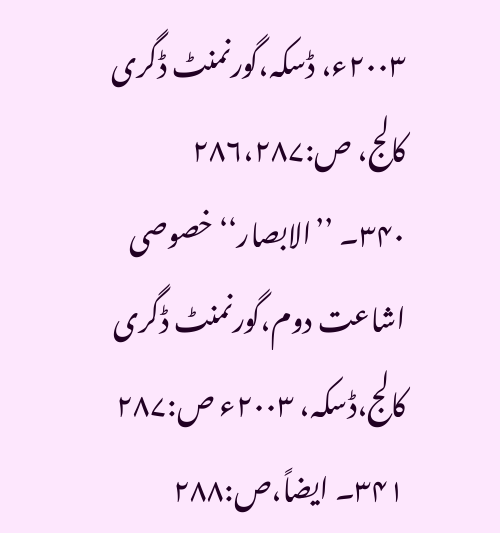۲۰۰۳ء، ڈسکہ،گورنمنٹ ڈگری کالج، ص:۲۸۶،۲۸۷
۳۴۰۔ ’’الابصار‘‘ خصوصی اشاعت دوم،گورنمنٹ ڈگری کالج،ڈسکہ، ۲۰۰۳ء ص:۲۸۷
۳۴۱۔ ایضاً،ص:۲۸۸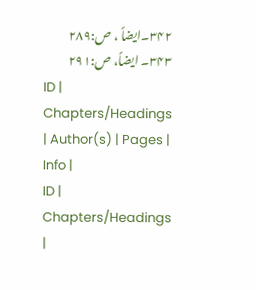۳۴۲۔ایضاً ، ص:۲۸۹
۳۴۳۔ ایضاً، ص:۲۹۱
ID | Chapters/Headings | Author(s) | Pages | Info |
ID | Chapters/Headings |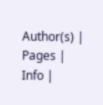Author(s) | Pages | Info |